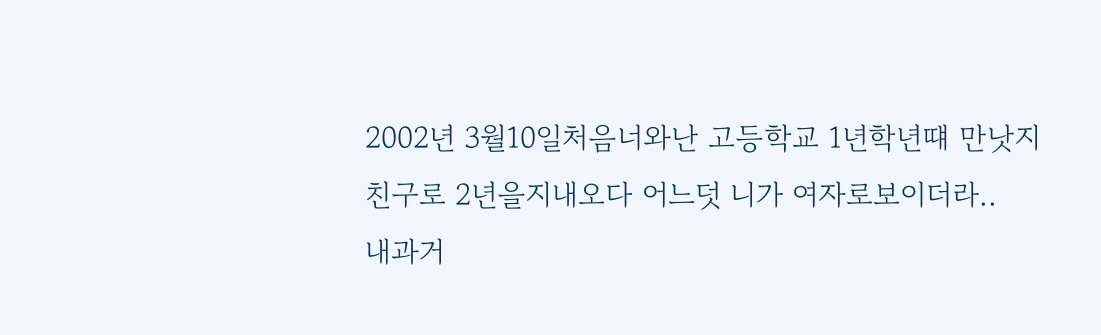2002년 3월10일처음너와난 고등학교 1년학년떄 만낫지
친구로 2년을지내오다 어느덧 니가 여자로보이더라..
내과거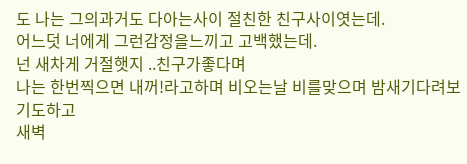도 나는 그의과거도 다아는사이 절친한 친구사이엿는데.
어느덧 너에게 그런감정을느끼고 고백했는데.
넌 새차게 거절햇지 ..친구가좋다며
나는 한번찍으면 내꺼!라고하며 비오는날 비를맞으며 밤새기다려보기도하고
새벽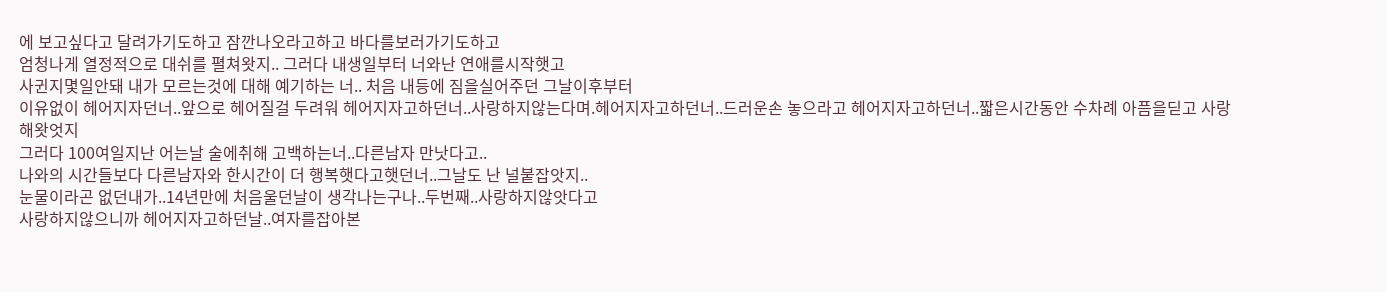에 보고싶다고 달려가기도하고 잠깐나오라고하고 바다를보러가기도하고
엄청나게 열정적으로 대쉬를 펼쳐왓지.. 그러다 내생일부터 너와난 연애를시작햇고
사귄지몇일안돼 내가 모르는것에 대해 예기하는 너.. 처음 내등에 짐을실어주던 그날이후부터
이유없이 헤어지자던너..앞으로 헤어질걸 두려워 헤어지자고하던너..사랑하지않는다며.헤어지자고하던너..드러운손 놓으라고 헤어지자고하던너..짧은시간동안 수차례 아픔을딛고 사랑해왓엇지
그러다 100여일지난 어는날 술에취해 고백하는너..다른남자 만낫다고..
나와의 시간들보다 다른남자와 한시간이 더 행복햇다고햇던너..그날도 난 널붙잡앗지..
눈물이라곤 없던내가..14년만에 처음울던날이 생각나는구나..두번째..사랑하지않앗다고
사랑하지않으니까 헤어지자고하던날..여자를잡아본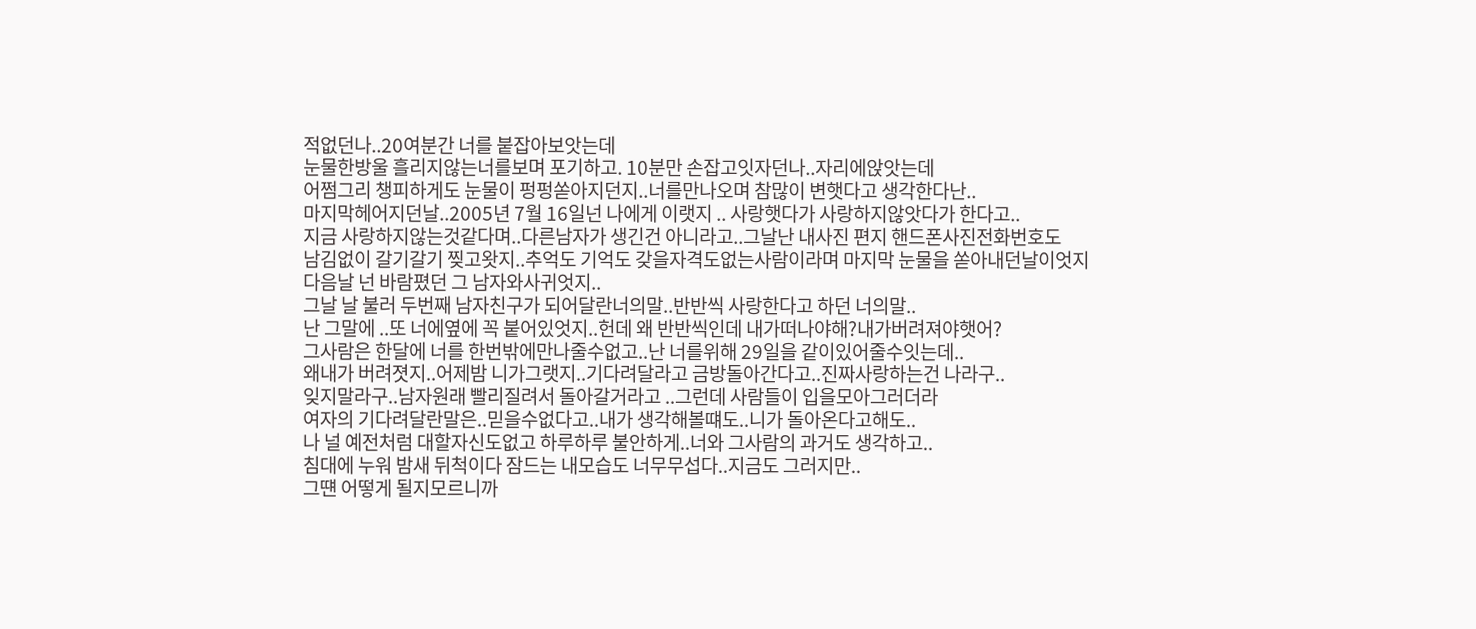적없던나..20여분간 너를 붙잡아보앗는데
눈물한방울 흘리지않는너를보며 포기하고. 10분만 손잡고잇자던나..자리에앉앗는데
어쩜그리 챙피하게도 눈물이 펑펑쏟아지던지..너를만나오며 참많이 변햇다고 생각한다난..
마지막헤어지던날..2005년 7월 16일넌 나에게 이랫지 .. 사랑햇다가 사랑하지않앗다가 한다고..
지금 사랑하지않는것같다며..다른남자가 생긴건 아니라고..그날난 내사진 편지 핸드폰사진전화번호도
남김없이 갈기갈기 찢고왓지..추억도 기억도 갖을자격도없는사람이라며 마지막 눈물을 쏟아내던날이엇지
다음날 넌 바람폈던 그 남자와사귀엇지..
그날 날 불러 두번째 남자친구가 되어달란너의말..반반씩 사랑한다고 하던 너의말..
난 그말에 ..또 너에옆에 꼭 붙어있엇지..헌데 왜 반반씩인데 내가떠나야해?내가버려져야햇어?
그사람은 한달에 너를 한번밖에만나줄수없고..난 너를위해 29일을 같이있어줄수잇는데..
왜내가 버려졋지..어제밤 니가그랫지..기다려달라고 금방돌아간다고..진짜사랑하는건 나라구..
잊지말라구..남자원래 빨리질려서 돌아갈거라고 ..그런데 사람들이 입을모아그러더라
여자의 기다려달란말은..믿을수없다고..내가 생각해볼떄도..니가 돌아온다고해도..
나 널 예전처럼 대할자신도없고 하루하루 불안하게..너와 그사람의 과거도 생각하고..
침대에 누워 밤새 뒤척이다 잠드는 내모습도 너무무섭다..지금도 그러지만..
그떈 어떻게 될지모르니까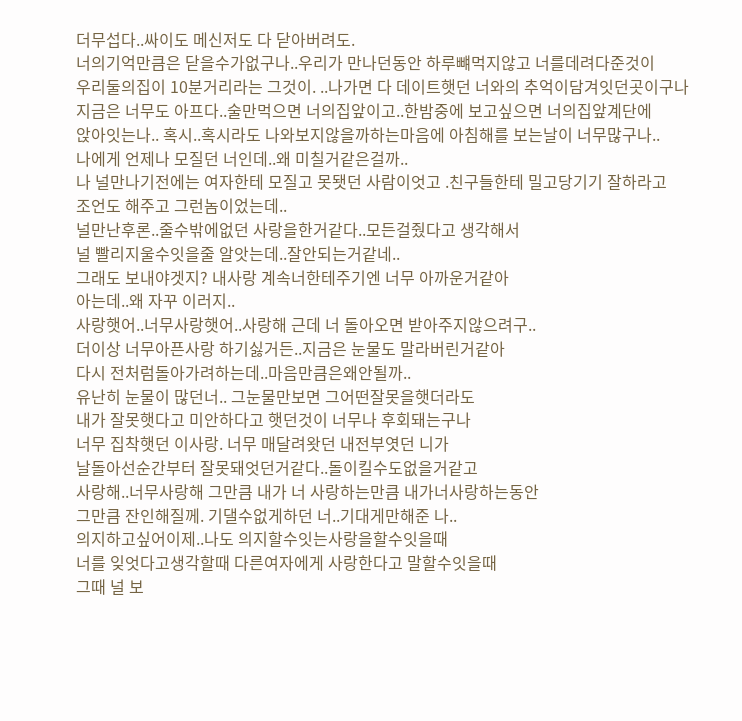더무섭다..싸이도 메신저도 다 닫아버려도.
너의기억만큼은 닫을수가없구나..우리가 만나던동안 하루뺴먹지않고 너를데려다준것이
우리둘의집이 10분거리라는 그것이. ..나가면 다 데이트햇던 너와의 추억이담겨잇던곳이구나
지금은 너무도 아프다..술만먹으면 너의집앞이고..한밤중에 보고싶으면 너의집앞계단에
앉아잇는나.. 혹시..혹시라도 나와보지않을까하는마음에 아침해를 보는날이 너무많구나..
나에게 언제나 모질던 너인데..왜 미칠거같은걸까..
나 널만나기전에는 여자한테 모질고 못됏던 사람이엇고 .친구들한테 밀고당기기 잘하라고
조언도 해주고 그런놈이었는데..
널만난후론..줄수밖에없던 사랑을한거같다..모든걸줬다고 생각해서
널 빨리지울수잇을줄 알앗는데..잘안되는거같네..
그래도 보내야겟지? 내사랑 계속너한테주기엔 너무 아까운거같아
아는데..왜 자꾸 이러지..
사랑햇어..너무사랑햇어..사랑해 근데 너 돌아오면 받아주지않으려구..
더이상 너무아픈사랑 하기싫거든..지금은 눈물도 말라버린거같아
다시 전처럼돌아가려하는데..마음만큼은왜안될까..
유난히 눈물이 많던너.. 그눈물만보면 그어떤잘못을햇더라도
내가 잘못햇다고 미안하다고 햇던것이 너무나 후회돼는구나
너무 집착햇던 이사랑. 너무 매달려왓던 내전부엿던 니가
날돌아선순간부터 잘못돼엇던거같다..돌이킬수도없을거같고
사랑해..너무사랑해 그만큼 내가 너 사랑하는만큼 내가너사랑하는동안
그만큼 잔인해질께. 기댈수없게하던 너..기대게만해준 나..
의지하고싶어이제..나도 의지할수잇는사랑을할수잇을때
너를 잊엇다고생각할때 다른여자에게 사랑한다고 말할수잇을때
그때 널 보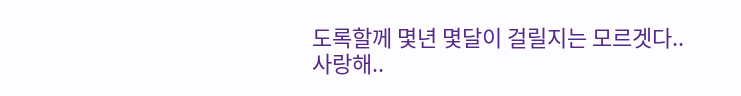도록할께 몇년 몇달이 걸릴지는 모르겟다..
사랑해..